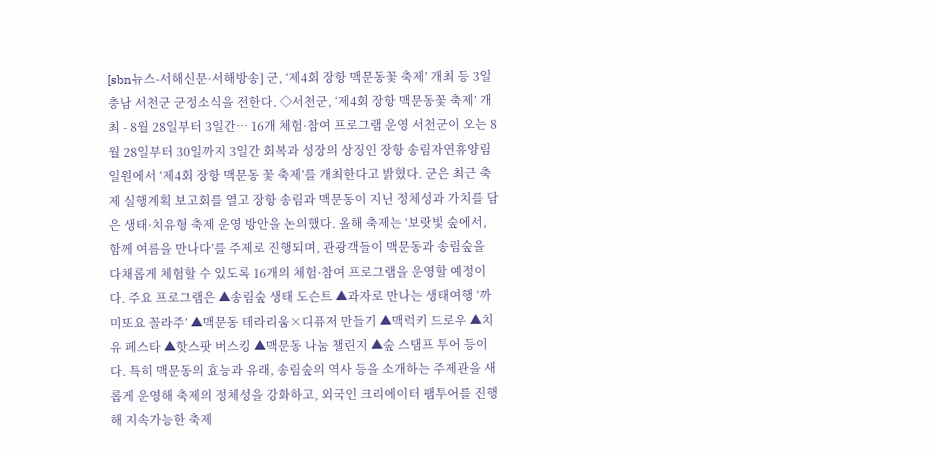[sbn뉴스-서해신문·서해방송] 군, ‘제4회 장항 맥문동꽃 축제’ 개최 등 3일 충남 서천군 군정소식을 전한다. ◇서천군, ‘제4회 장항 맥문동꽃 축제’ 개최 - 8월 28일부터 3일간… 16개 체험·참여 프로그램 운영 서천군이 오는 8월 28일부터 30일까지 3일간 회복과 성장의 상징인 장항 송림자연휴양림 일원에서 ‘제4회 장항 맥문동 꽃 축제’를 개최한다고 밝혔다. 군은 최근 축제 실행계획 보고회를 열고 장항 송림과 맥문동이 지닌 정체성과 가치를 담은 생태·치유형 축제 운영 방안을 논의했다. 올해 축제는 ‘보랏빛 숲에서, 함께 여름을 만나다’를 주제로 진행되며, 관광객들이 맥문동과 송림숲을 다채롭게 체험할 수 있도록 16개의 체험·참여 프로그램을 운영할 예정이다. 주요 프로그램은 ▲송림숲 생태 도슨트 ▲과자로 만나는 생태여행 ‘까미또요 꼴라주’ ▲맥문동 테라리움×디퓨저 만들기 ▲맥럭키 드로우 ▲치유 페스타 ▲핫스팟 버스킹 ▲맥문동 나눔 챌린지 ▲숲 스탬프 투어 등이다. 특히 맥문동의 효능과 유래, 송림숲의 역사 등을 소개하는 주제관을 새롭게 운영해 축제의 정체성을 강화하고, 외국인 크리에이터 팸투어를 진행해 지속가능한 축제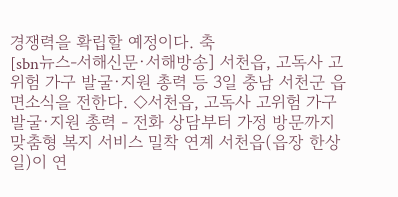경쟁력을 확립할 예정이다. 축
[sbn뉴스-서해신문·서해방송] 서천읍, 고독사 고위험 가구 발굴·지원 총력 등 3일 충남 서천군 읍면소식을 전한다. ◇서천읍, 고독사 고위험 가구 발굴·지원 총력 - 전화 상담부터 가정 방문까지 맞춤형 복지 서비스 밀착 연계 서천읍(읍장 한상일)이 연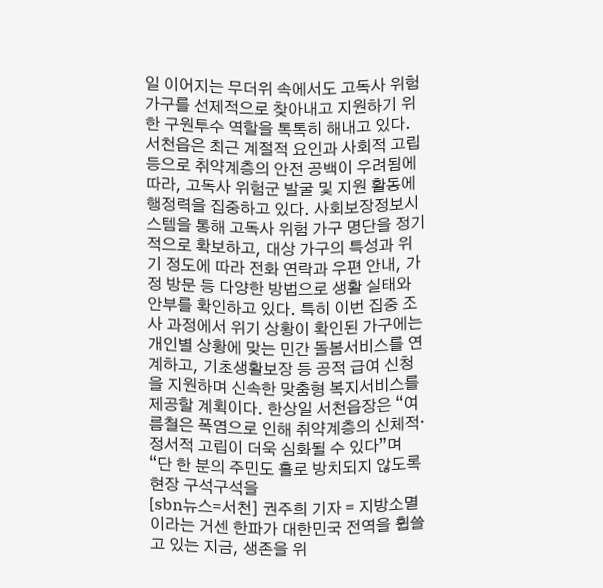일 이어지는 무더위 속에서도 고독사 위험 가구를 선제적으로 찾아내고 지원하기 위한 구원투수 역할을 톡톡히 해내고 있다. 서천읍은 최근 계절적 요인과 사회적 고립 등으로 취약계층의 안전 공백이 우려됨에 따라, 고독사 위험군 발굴 및 지원 활동에 행정력을 집중하고 있다. 사회보장정보시스템을 통해 고독사 위험 가구 명단을 정기적으로 확보하고, 대상 가구의 특성과 위기 정도에 따라 전화 연락과 우편 안내, 가정 방문 등 다양한 방법으로 생활 실태와 안부를 확인하고 있다. 특히 이번 집중 조사 과정에서 위기 상황이 확인된 가구에는 개인별 상황에 맞는 민간 돌봄서비스를 연계하고, 기초생활보장 등 공적 급여 신청을 지원하며 신속한 맞춤형 복지서비스를 제공할 계획이다. 한상일 서천읍장은 “여름철은 폭염으로 인해 취약계층의 신체적·정서적 고립이 더욱 심화될 수 있다”며 “단 한 분의 주민도 홀로 방치되지 않도록 현장 구석구석을
[sbn뉴스=서천] 권주희 기자 = 지방소멸이라는 거센 한파가 대한민국 전역을 휩쓸고 있는 지금, 생존을 위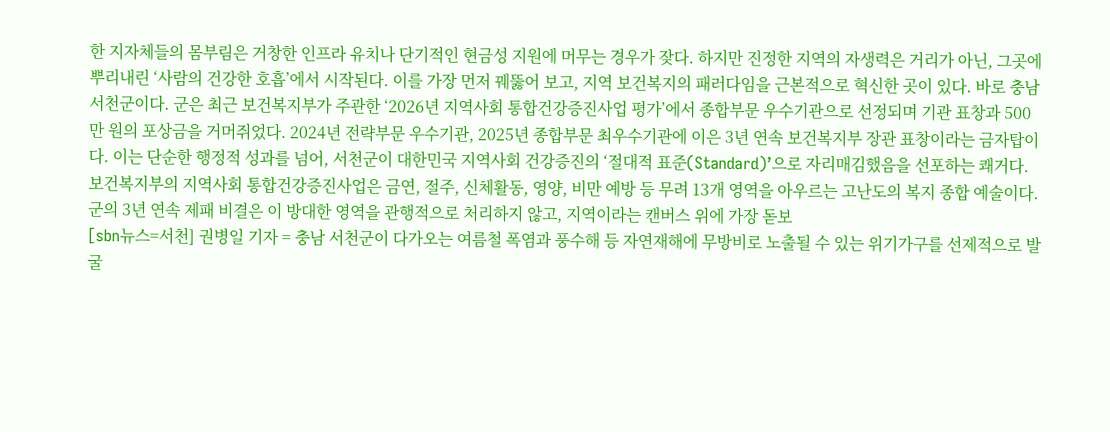한 지자체들의 몸부림은 거창한 인프라 유치나 단기적인 현금성 지원에 머무는 경우가 잦다. 하지만 진정한 지역의 자생력은 거리가 아닌, 그곳에 뿌리내린 ‘사람의 건강한 호흡’에서 시작된다. 이를 가장 먼저 꿰뚫어 보고, 지역 보건복지의 패러다임을 근본적으로 혁신한 곳이 있다. 바로 충남 서천군이다. 군은 최근 보건복지부가 주관한 ‘2026년 지역사회 통합건강증진사업 평가’에서 종합부문 우수기관으로 선정되며 기관 표창과 500만 원의 포상금을 거머쥐었다. 2024년 전략부문 우수기관, 2025년 종합부문 최우수기관에 이은 3년 연속 보건복지부 장관 표창이라는 금자탑이다. 이는 단순한 행정적 성과를 넘어, 서천군이 대한민국 지역사회 건강증진의 ‘절대적 표준(Standard)’으로 자리매김했음을 선포하는 쾌거다. 보건복지부의 지역사회 통합건강증진사업은 금연, 절주, 신체활동, 영양, 비만 예방 등 무려 13개 영역을 아우르는 고난도의 복지 종합 예술이다. 군의 3년 연속 제패 비결은 이 방대한 영역을 관행적으로 처리하지 않고, 지역이라는 캔버스 위에 가장 돋보
[sbn뉴스=서천] 권병일 기자 = 충남 서천군이 다가오는 여름철 폭염과 풍수해 등 자연재해에 무방비로 노출될 수 있는 위기가구를 선제적으로 발굴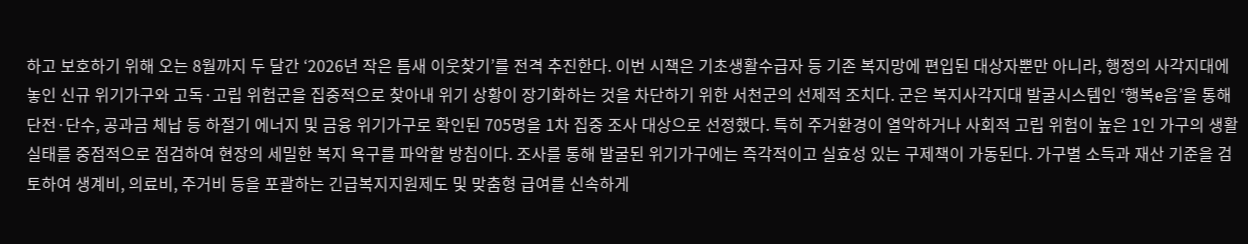하고 보호하기 위해 오는 8월까지 두 달간 ‘2026년 작은 틈새 이웃찾기’를 전격 추진한다. 이번 시책은 기초생활수급자 등 기존 복지망에 편입된 대상자뿐만 아니라, 행정의 사각지대에 놓인 신규 위기가구와 고독·고립 위험군을 집중적으로 찾아내 위기 상황이 장기화하는 것을 차단하기 위한 서천군의 선제적 조치다. 군은 복지사각지대 발굴시스템인 ‘행복e음’을 통해 단전·단수, 공과금 체납 등 하절기 에너지 및 금융 위기가구로 확인된 705명을 1차 집중 조사 대상으로 선정했다. 특히 주거환경이 열악하거나 사회적 고립 위험이 높은 1인 가구의 생활 실태를 중점적으로 점검하여 현장의 세밀한 복지 욕구를 파악할 방침이다. 조사를 통해 발굴된 위기가구에는 즉각적이고 실효성 있는 구제책이 가동된다. 가구별 소득과 재산 기준을 검토하여 생계비, 의료비, 주거비 등을 포괄하는 긴급복지지원제도 및 맞춤형 급여를 신속하게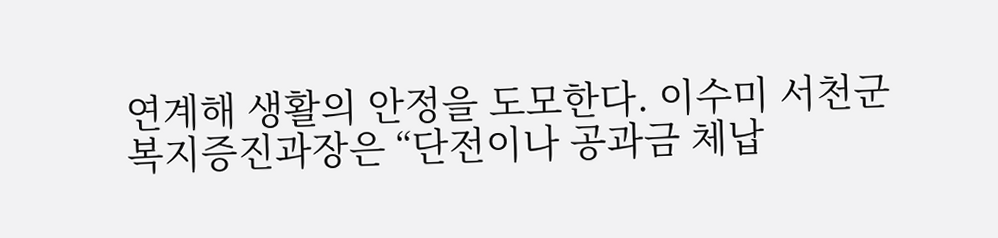연계해 생활의 안정을 도모한다. 이수미 서천군 복지증진과장은 “단전이나 공과금 체납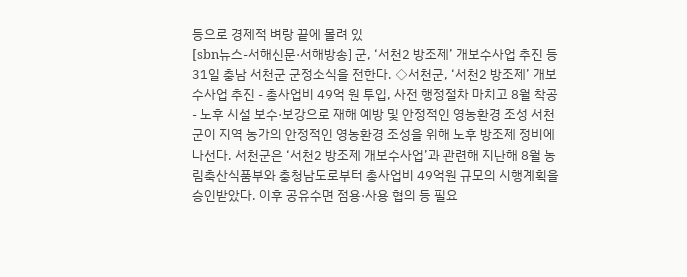등으로 경제적 벼랑 끝에 몰려 있
[sbn뉴스-서해신문·서해방송] 군, ‘서천2 방조제’ 개보수사업 추진 등 31일 충남 서천군 군정소식을 전한다. ◇서천군, ‘서천2 방조제’ 개보수사업 추진 - 총사업비 49억 원 투입, 사전 행정절차 마치고 8월 착공 - 노후 시설 보수·보강으로 재해 예방 및 안정적인 영농환경 조성 서천군이 지역 농가의 안정적인 영농환경 조성을 위해 노후 방조제 정비에 나선다. 서천군은 ‘서천2 방조제 개보수사업’과 관련해 지난해 8월 농림축산식품부와 충청남도로부터 총사업비 49억원 규모의 시행계획을 승인받았다. 이후 공유수면 점용·사용 협의 등 필요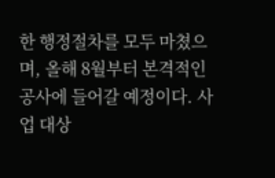한 행정절차를 모두 마쳤으며, 올해 8월부터 본격적인 공사에 들어갈 예정이다. 사업 대상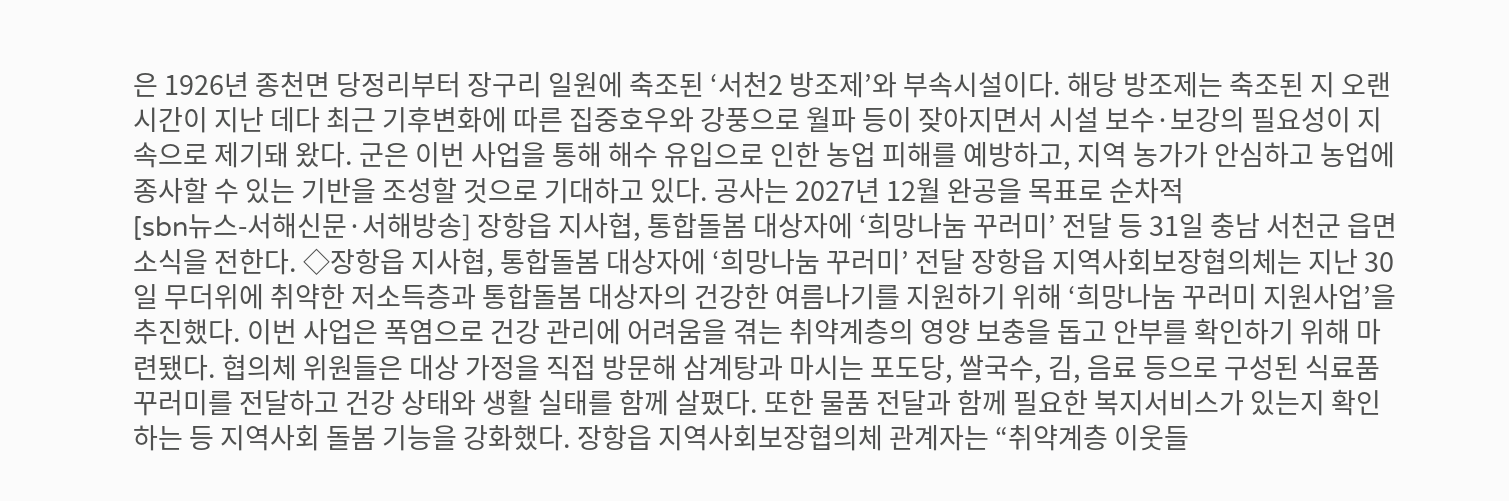은 1926년 종천면 당정리부터 장구리 일원에 축조된 ‘서천2 방조제’와 부속시설이다. 해당 방조제는 축조된 지 오랜 시간이 지난 데다 최근 기후변화에 따른 집중호우와 강풍으로 월파 등이 잦아지면서 시설 보수·보강의 필요성이 지속으로 제기돼 왔다. 군은 이번 사업을 통해 해수 유입으로 인한 농업 피해를 예방하고, 지역 농가가 안심하고 농업에 종사할 수 있는 기반을 조성할 것으로 기대하고 있다. 공사는 2027년 12월 완공을 목표로 순차적
[sbn뉴스-서해신문·서해방송] 장항읍 지사협, 통합돌봄 대상자에 ‘희망나눔 꾸러미’ 전달 등 31일 충남 서천군 읍면소식을 전한다. ◇장항읍 지사협, 통합돌봄 대상자에 ‘희망나눔 꾸러미’ 전달 장항읍 지역사회보장협의체는 지난 30일 무더위에 취약한 저소득층과 통합돌봄 대상자의 건강한 여름나기를 지원하기 위해 ‘희망나눔 꾸러미 지원사업’을 추진했다. 이번 사업은 폭염으로 건강 관리에 어려움을 겪는 취약계층의 영양 보충을 돕고 안부를 확인하기 위해 마련됐다. 협의체 위원들은 대상 가정을 직접 방문해 삼계탕과 마시는 포도당, 쌀국수, 김, 음료 등으로 구성된 식료품 꾸러미를 전달하고 건강 상태와 생활 실태를 함께 살폈다. 또한 물품 전달과 함께 필요한 복지서비스가 있는지 확인하는 등 지역사회 돌봄 기능을 강화했다. 장항읍 지역사회보장협의체 관계자는 “취약계층 이웃들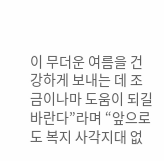이 무더운 여름을 건강하게 보내는 데 조금이나마 도움이 되길 바란다”라며 “앞으로도 복지 사각지대 없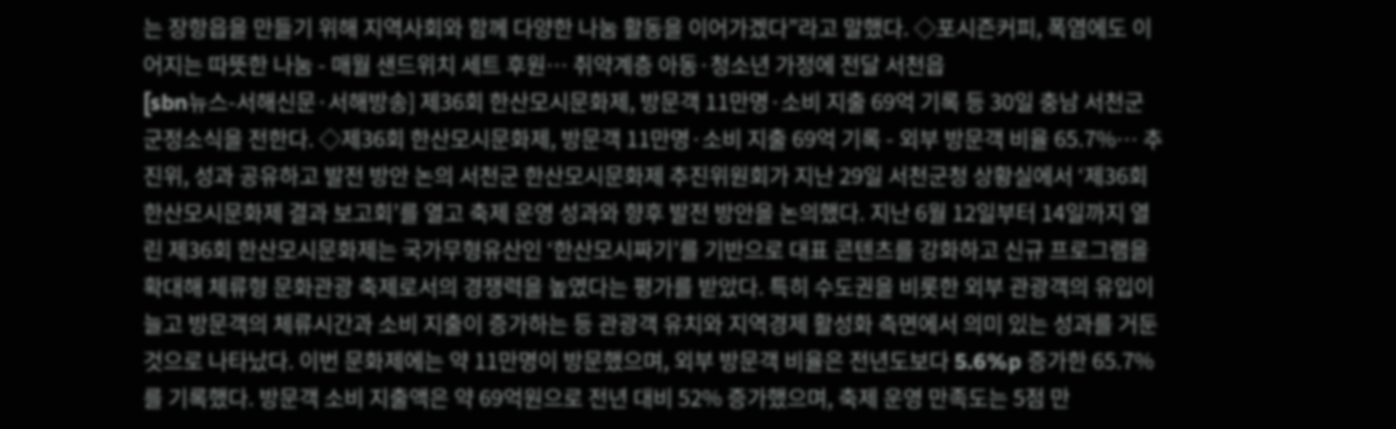는 장항읍을 만들기 위해 지역사회와 함께 다양한 나눔 활동을 이어가겠다”라고 말했다. ◇포시즌커피, 폭염에도 이어지는 따뜻한 나눔 - 매월 샌드위치 세트 후원… 취약계층 아동·청소년 가정에 전달 서천읍
[sbn뉴스-서해신문·서해방송] 제36회 한산모시문화제, 방문객 11만명·소비 지출 69억 기록 등 30일 충남 서천군 군정소식을 전한다. ◇제36회 한산모시문화제, 방문객 11만명·소비 지출 69억 기록 - 외부 방문객 비율 65.7%… 추진위, 성과 공유하고 발전 방안 논의 서천군 한산모시문화제 추진위원회가 지난 29일 서천군청 상황실에서 ‘제36회 한산모시문화제 결과 보고회’를 열고 축제 운영 성과와 향후 발전 방안을 논의했다. 지난 6월 12일부터 14일까지 열린 제36회 한산모시문화제는 국가무형유산인 ‘한산모시짜기’를 기반으로 대표 콘텐츠를 강화하고 신규 프로그램을 확대해 체류형 문화관광 축제로서의 경쟁력을 높였다는 평가를 받았다. 특히 수도권을 비롯한 외부 관광객의 유입이 늘고 방문객의 체류시간과 소비 지출이 증가하는 등 관광객 유치와 지역경제 활성화 측면에서 의미 있는 성과를 거둔 것으로 나타났다. 이번 문화제에는 약 11만명이 방문했으며, 외부 방문객 비율은 전년도보다 5.6%p 증가한 65.7%를 기록했다. 방문객 소비 지출액은 약 69억원으로 전년 대비 52% 증가했으며, 축제 운영 만족도는 5점 만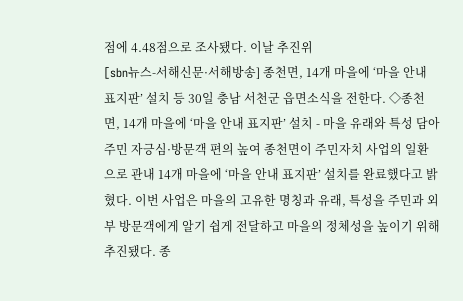점에 4.48점으로 조사됐다. 이날 추진위
[sbn뉴스-서해신문·서해방송] 종천면, 14개 마을에 ‘마을 안내 표지판’ 설치 등 30일 충남 서천군 읍면소식을 전한다. ◇종천면, 14개 마을에 ‘마을 안내 표지판’ 설치 - 마을 유래와 특성 담아 주민 자긍심·방문객 편의 높여 종천면이 주민자치 사업의 일환으로 관내 14개 마을에 ‘마을 안내 표지판’ 설치를 완료했다고 밝혔다. 이번 사업은 마을의 고유한 명칭과 유래, 특성을 주민과 외부 방문객에게 알기 쉽게 전달하고 마을의 정체성을 높이기 위해 추진됐다. 종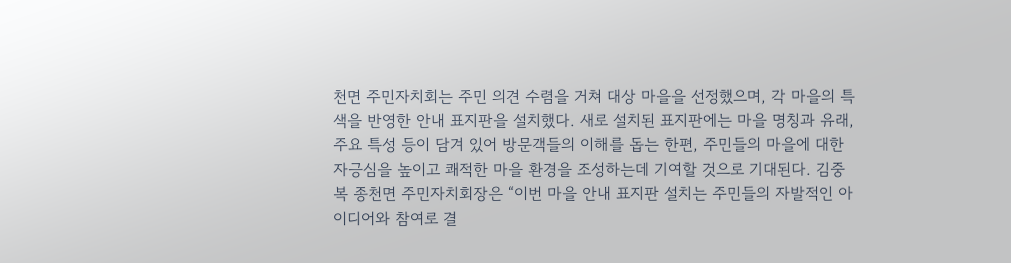천면 주민자치회는 주민 의견 수렴을 거쳐 대상 마을을 선정했으며, 각 마을의 특색을 반영한 안내 표지판을 설치했다. 새로 설치된 표지판에는 마을 명칭과 유래, 주요 특성 등이 담겨 있어 방문객들의 이해를 돕는 한편, 주민들의 마을에 대한 자긍심을 높이고 쾌적한 마을 환경을 조성하는데 기여할 것으로 기대된다. 김중복 종천면 주민자치회장은 “이번 마을 안내 표지판 설치는 주민들의 자발적인 아이디어와 참여로 결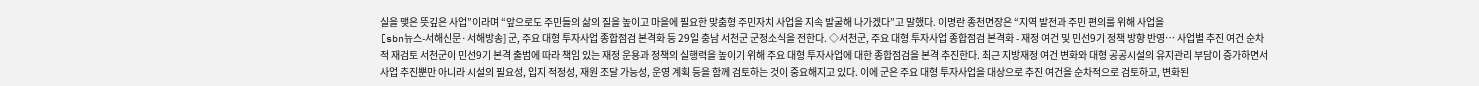실을 맺은 뜻깊은 사업”이라며 “앞으로도 주민들의 삶의 질을 높이고 마을에 필요한 맞춤형 주민자치 사업을 지속 발굴해 나가겠다”고 말했다. 이명란 종천면장은 “지역 발전과 주민 편의를 위해 사업을
[sbn뉴스-서해신문·서해방송] 군, 주요 대형 투자사업 종합점검 본격화 등 29일 충남 서천군 군정소식을 전한다. ◇서천군, 주요 대형 투자사업 종합점검 본격화 - 재정 여건 및 민선9기 정책 방향 반영… 사업별 추진 여건 순차적 재검토 서천군이 민선9기 본격 출범에 따라 책임 있는 재정 운용과 정책의 실행력을 높이기 위해 주요 대형 투자사업에 대한 종합점검을 본격 추진한다. 최근 지방재정 여건 변화와 대형 공공시설의 유지관리 부담이 증가하면서 사업 추진뿐만 아니라 시설의 필요성, 입지 적정성, 재원 조달 가능성, 운영 계획 등을 함께 검토하는 것이 중요해지고 있다. 이에 군은 주요 대형 투자사업을 대상으로 추진 여건을 순차적으로 검토하고, 변화된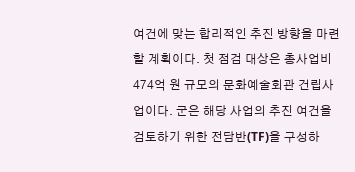여건에 맞는 합리적인 추진 방향을 마련할 계획이다. 첫 점검 대상은 총사업비 474억 원 규모의 문화예술회관 건립사업이다. 군은 해당 사업의 추진 여건을 검토하기 위한 전담반(TF)을 구성하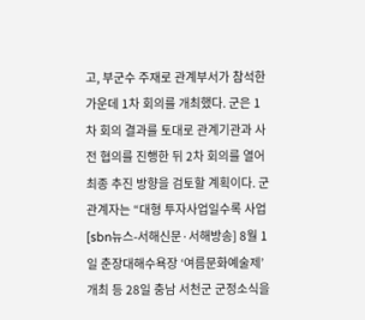고, 부군수 주재로 관계부서가 참석한 가운데 1차 회의를 개최했다. 군은 1차 회의 결과를 토대로 관계기관과 사전 협의를 진행한 뒤 2차 회의를 열어 최종 추진 방향을 검토할 계획이다. 군 관계자는 “대형 투자사업일수록 사업
[sbn뉴스-서해신문·서해방송] 8월 1일 춘장대해수욕장 ‘여름문화예술제’ 개최 등 28일 충남 서천군 군정소식을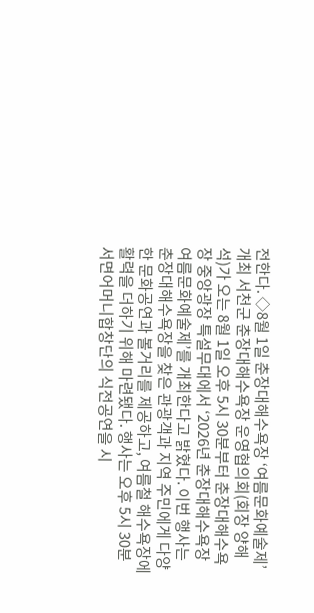전한다. ◇8월 1일 춘장대해수욕장 ‘여름문화예술제’ 개최 서천군 춘장대해수욕장 운영협의회(회장 양해석)가 오는 8월 1일 오후 5시 30분부터 춘장대해수욕장 중앙광장 특설무대에서 ‘2026년 춘장대해수욕장 여름문화예술제’를 개최한다고 밝혔다. 이번 행사는 춘장대해수욕장을 찾은 관광객과 지역 주민에게 다양한 문화공연과 볼거리를 제공하고, 여름철 해수욕장에 활력을 더하기 위해 마련됐다. 행사는 오후 5시 30분 서면어머니합창단의 식전공연을 시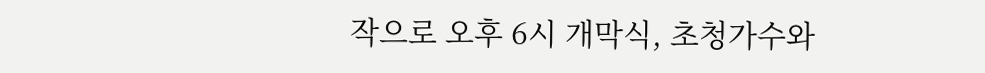작으로 오후 6시 개막식, 초청가수와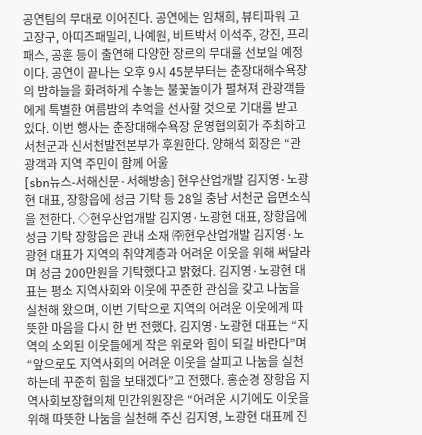공연팀의 무대로 이어진다. 공연에는 임채희, 뷰티파워 고고장구, 아띠즈패밀리, 나예원, 비트박서 이석주, 강진, 프리패스, 공훈 등이 출연해 다양한 장르의 무대를 선보일 예정이다. 공연이 끝나는 오후 9시 45분부터는 춘장대해수욕장의 밤하늘을 화려하게 수놓는 불꽃놀이가 펼쳐져 관광객들에게 특별한 여름밤의 추억을 선사할 것으로 기대를 받고 있다. 이번 행사는 춘장대해수욕장 운영협의회가 주최하고 서천군과 신서천발전본부가 후원한다. 양해석 회장은 “관광객과 지역 주민이 함께 어울
[sbn뉴스-서해신문·서해방송] 현우산업개발 김지영·노광현 대표, 장항읍에 성금 기탁 등 28일 충남 서천군 읍면소식을 전한다. ◇현우산업개발 김지영·노광현 대표, 장항읍에 성금 기탁 장항읍은 관내 소재 ㈜현우산업개발 김지영·노광현 대표가 지역의 취약계층과 어려운 이웃을 위해 써달라며 성금 200만원을 기탁했다고 밝혔다. 김지영·노광현 대표는 평소 지역사회와 이웃에 꾸준한 관심을 갖고 나눔을 실천해 왔으며, 이번 기탁으로 지역의 어려운 이웃에게 따뜻한 마음을 다시 한 번 전했다. 김지영·노광현 대표는 “지역의 소외된 이웃들에게 작은 위로와 힘이 되길 바란다”며 “앞으로도 지역사회의 어려운 이웃을 살피고 나눔을 실천하는데 꾸준히 힘을 보태겠다”고 전했다. 홍순경 장항읍 지역사회보장협의체 민간위원장은 “어려운 시기에도 이웃을 위해 따뜻한 나눔을 실천해 주신 김지영, 노광현 대표께 진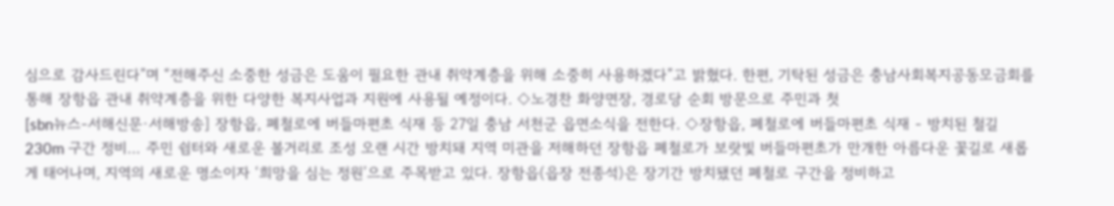심으로 감사드린다”며 “전해주신 소중한 성금은 도움이 필요한 관내 취약계층을 위해 소중히 사용하겠다”고 밝혔다. 한편, 기탁된 성금은 충남사회복지공동모금회를 통해 장항읍 관내 취약계층을 위한 다양한 복지사업과 지원에 사용될 예정이다. ◇노경찬 화양면장, 경로당 순회 방문으로 주민과 첫
[sbn뉴스-서해신문·서해방송] 장항읍, 폐철로에 버들마편초 식재 등 27일 충남 서천군 읍면소식을 전한다. ◇장항읍, 폐철로에 버들마편초 식재 - 방치된 철길 230m 구간 정비… 주민 쉼터와 새로운 볼거리로 조성 오랜 시간 방치돼 지역 미관을 저해하던 장항읍 폐철로가 보랏빛 버들마편초가 만개한 아름다운 꽃길로 새롭게 태어나며, 지역의 새로운 명소이자 ‘희망을 심는 정원’으로 주목받고 있다. 장항읍(읍장 전종석)은 장기간 방치됐던 폐철로 구간을 정비하고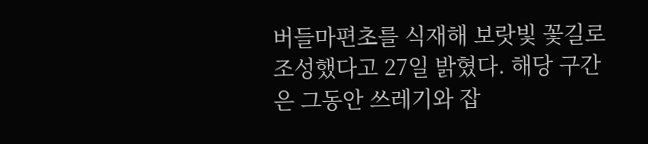버들마편초를 식재해 보랏빛 꽃길로 조성했다고 27일 밝혔다. 해당 구간은 그동안 쓰레기와 잡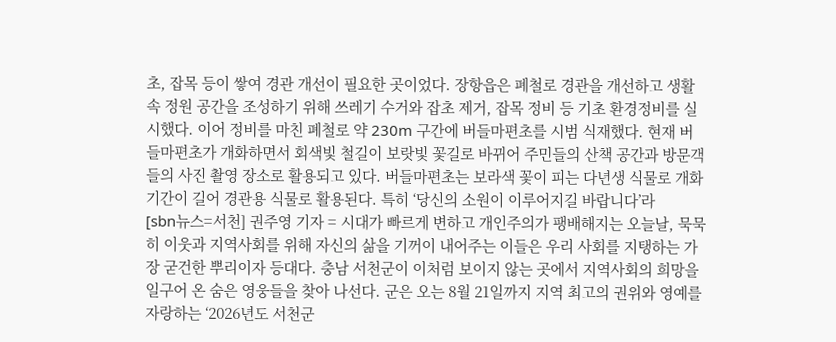초, 잡목 등이 쌓여 경관 개선이 필요한 곳이었다. 장항읍은 폐철로 경관을 개선하고 생활 속 정원 공간을 조성하기 위해 쓰레기 수거와 잡초 제거, 잡목 정비 등 기초 환경정비를 실시했다. 이어 정비를 마친 폐철로 약 230m 구간에 버들마편초를 시범 식재했다. 현재 버들마편초가 개화하면서 회색빛 철길이 보랏빛 꽃길로 바뀌어 주민들의 산책 공간과 방문객들의 사진 촬영 장소로 활용되고 있다. 버들마편초는 보라색 꽃이 피는 다년생 식물로 개화 기간이 길어 경관용 식물로 활용된다. 특히 ‘당신의 소원이 이루어지길 바랍니다’라
[sbn뉴스=서천] 권주영 기자 = 시대가 빠르게 변하고 개인주의가 팽배해지는 오늘날, 묵묵히 이웃과 지역사회를 위해 자신의 삶을 기꺼이 내어주는 이들은 우리 사회를 지탱하는 가장 굳건한 뿌리이자 등대다. 충남 서천군이 이처럼 보이지 않는 곳에서 지역사회의 희망을 일구어 온 숨은 영웅들을 찾아 나선다. 군은 오는 8월 21일까지 지역 최고의 권위와 영예를 자랑하는 ‘2026년도 서천군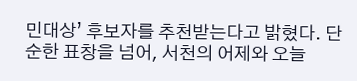민대상’ 후보자를 추천받는다고 밝혔다. 단순한 표창을 넘어, 서천의 어제와 오늘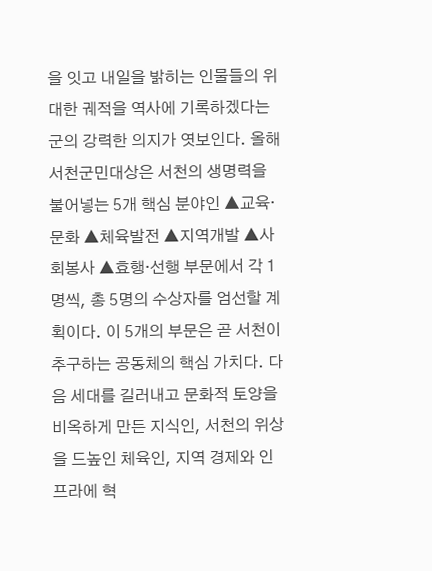을 잇고 내일을 밝히는 인물들의 위대한 궤적을 역사에 기록하겠다는 군의 강력한 의지가 엿보인다. 올해 서천군민대상은 서천의 생명력을 불어넣는 5개 핵심 분야인 ▲교육·문화 ▲체육발전 ▲지역개발 ▲사회봉사 ▲효행·선행 부문에서 각 1명씩, 총 5명의 수상자를 엄선할 계획이다. 이 5개의 부문은 곧 서천이 추구하는 공동체의 핵심 가치다. 다음 세대를 길러내고 문화적 토양을 비옥하게 만든 지식인, 서천의 위상을 드높인 체육인, 지역 경제와 인프라에 혁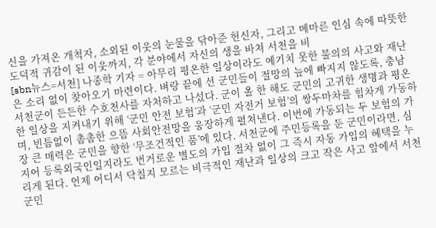신을 가져온 개척자, 소외된 이웃의 눈물을 닦아준 헌신자, 그리고 메마른 인심 속에 따뜻한 도덕적 귀감이 된 이웃까지, 각 분야에서 자신의 생을 바쳐 서천을 비
[sbn뉴스=서천] 나종학 기자 = 아무리 평온한 일상이라도 예기치 못한 불의의 사고와 재난은 소리 없이 찾아오기 마련이다. 벼랑 끝에 선 군민들이 절망의 늪에 빠지지 않도록, 충남 서천군이 든든한 수호천사를 자처하고 나섰다. 군이 올 한 해도 군민의 고귀한 생명과 평온한 일상을 지켜내기 위해 ‘군민 안전 보험’과 ‘군민 자전거 보험’의 쌍두마차를 힘차게 가동하며, 빈틈없이 촘촘한 으뜸 사회안전망을 웅장하게 펼쳐낸다. 이번에 가동되는 두 보험의 가장 큰 매력은 군민을 향한 ‘무조건적인 품’에 있다. 서천군에 주민등록을 둔 군민이라면, 심지어 등록외국인일지라도 번거로운 별도의 가입 절차 없이 그 즉시 자동 가입의 혜택을 누리게 된다. 언제 어디서 닥칠지 모르는 비극적인 재난과 일상의 크고 작은 사고 앞에서 서천군민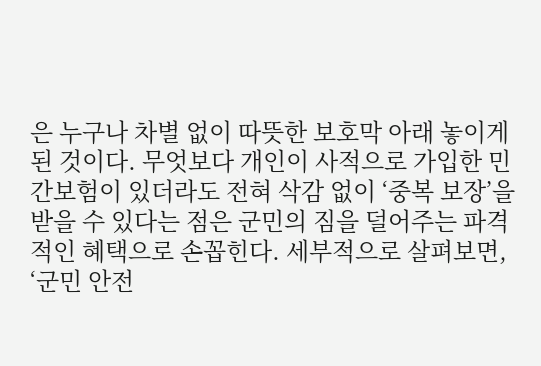은 누구나 차별 없이 따뜻한 보호막 아래 놓이게 된 것이다. 무엇보다 개인이 사적으로 가입한 민간보험이 있더라도 전혀 삭감 없이 ‘중복 보장’을 받을 수 있다는 점은 군민의 짐을 덜어주는 파격적인 혜택으로 손꼽힌다. 세부적으로 살펴보면, ‘군민 안전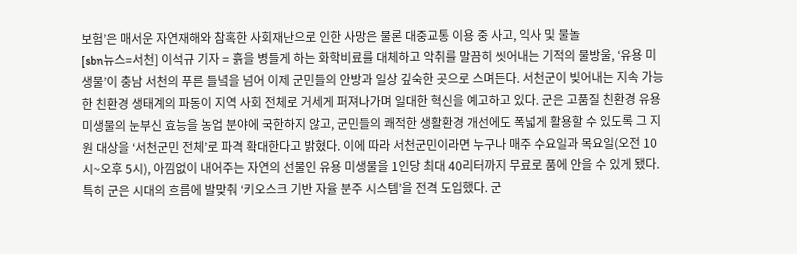보험’은 매서운 자연재해와 참혹한 사회재난으로 인한 사망은 물론 대중교통 이용 중 사고, 익사 및 물놀
[sbn뉴스=서천] 이석규 기자 = 흙을 병들게 하는 화학비료를 대체하고 악취를 말끔히 씻어내는 기적의 물방울, ‘유용 미생물’이 충남 서천의 푸른 들녘을 넘어 이제 군민들의 안방과 일상 깊숙한 곳으로 스며든다. 서천군이 빚어내는 지속 가능한 친환경 생태계의 파동이 지역 사회 전체로 거세게 퍼져나가며 일대한 혁신을 예고하고 있다. 군은 고품질 친환경 유용 미생물의 눈부신 효능을 농업 분야에 국한하지 않고, 군민들의 쾌적한 생활환경 개선에도 폭넓게 활용할 수 있도록 그 지원 대상을 ‘서천군민 전체’로 파격 확대한다고 밝혔다. 이에 따라 서천군민이라면 누구나 매주 수요일과 목요일(오전 10시~오후 5시), 아낌없이 내어주는 자연의 선물인 유용 미생물을 1인당 최대 40리터까지 무료로 품에 안을 수 있게 됐다. 특히 군은 시대의 흐름에 발맞춰 ‘키오스크 기반 자율 분주 시스템’을 전격 도입했다. 군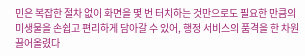민은 복잡한 절차 없이 화면을 몇 번 터치하는 것만으로도 필요한 만큼의 미생물을 손쉽고 편리하게 담아갈 수 있어, 행정 서비스의 품격을 한 차원 끌어올렸다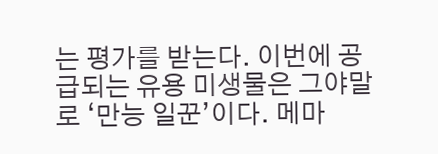는 평가를 받는다. 이번에 공급되는 유용 미생물은 그야말로 ‘만능 일꾼’이다. 메마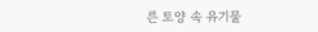른 토양 속 유기물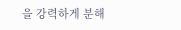을 강력하게 분해